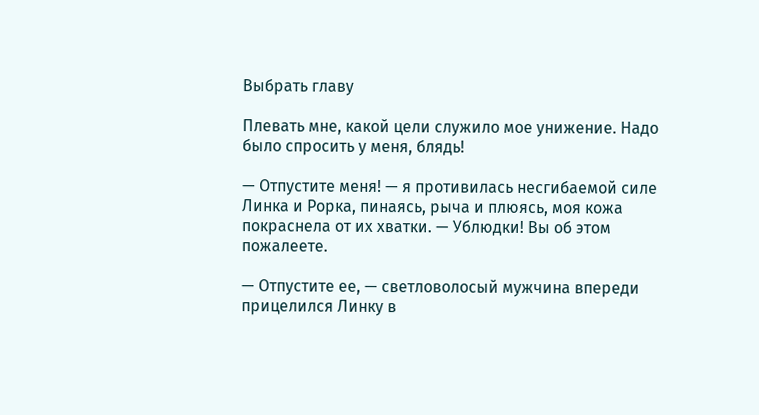Выбрать главу

Плевать мне, какой цели служило мое унижение. Надо было спросить у меня, блядь!

— Отпустите меня! — я противилась несгибаемой силе Линка и Рорка, пинаясь, рыча и плюясь, моя кожа покраснела от их хватки. — Ублюдки! Вы об этом пожалеете.

— Отпустите ее, — светловолосый мужчина впереди прицелился Линку в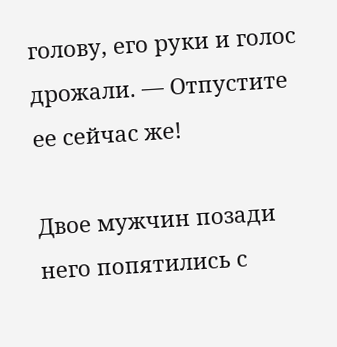голову, его руки и голос дрожали. — Отпустите ее сейчас же!

Двое мужчин позади него попятились с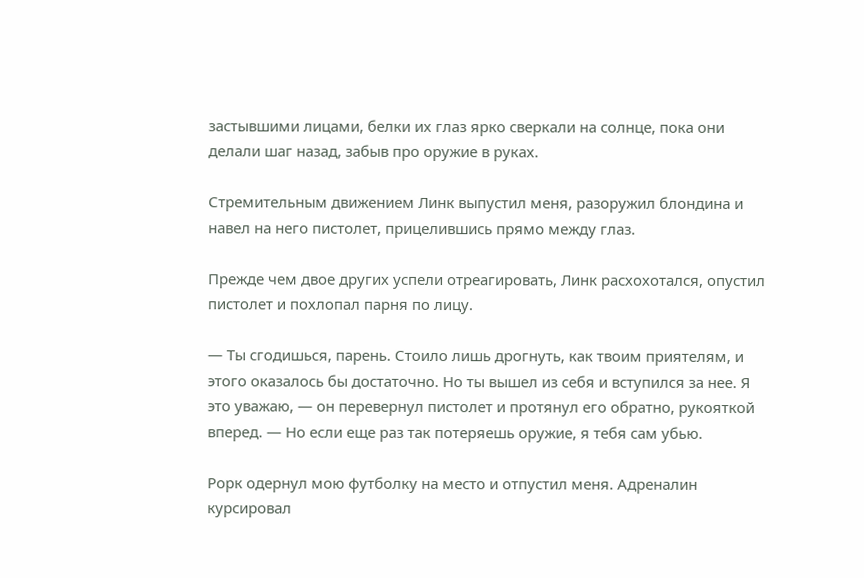застывшими лицами, белки их глаз ярко сверкали на солнце, пока они делали шаг назад, забыв про оружие в руках.

Стремительным движением Линк выпустил меня, разоружил блондина и навел на него пистолет, прицелившись прямо между глаз.

Прежде чем двое других успели отреагировать, Линк расхохотался, опустил пистолет и похлопал парня по лицу.

— Ты сгодишься, парень. Стоило лишь дрогнуть, как твоим приятелям, и этого оказалось бы достаточно. Но ты вышел из себя и вступился за нее. Я это уважаю, — он перевернул пистолет и протянул его обратно, рукояткой вперед. — Но если еще раз так потеряешь оружие, я тебя сам убью.

Рорк одернул мою футболку на место и отпустил меня. Адреналин курсировал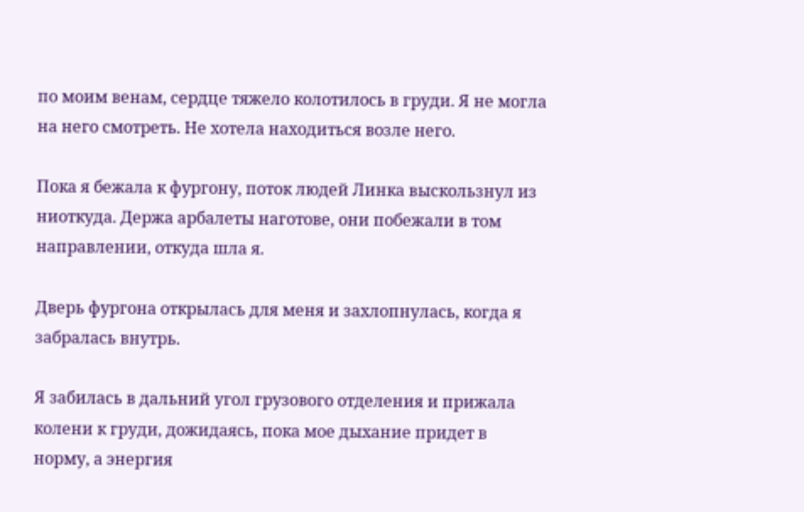по моим венам, сердце тяжело колотилось в груди. Я не могла на него смотреть. Не хотела находиться возле него.

Пока я бежала к фургону, поток людей Линка выскользнул из ниоткуда. Держа арбалеты наготове, они побежали в том направлении, откуда шла я.

Дверь фургона открылась для меня и захлопнулась, когда я забралась внутрь.

Я забилась в дальний угол грузового отделения и прижала колени к груди, дожидаясь, пока мое дыхание придет в норму, а энергия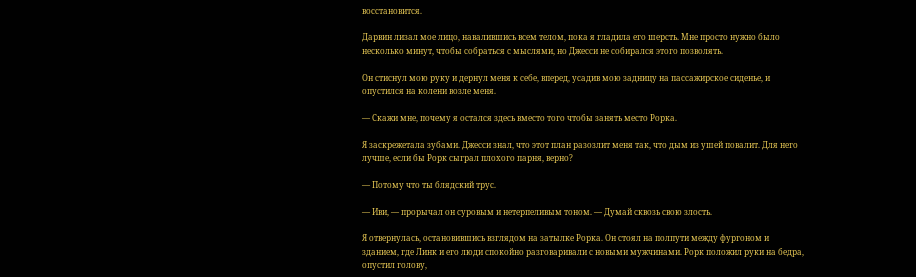восстановится.

Дарвин лизал мое лицо, навалившись всем телом, пока я гладила его шерсть. Мне просто нужно было несколько минут, чтобы собраться с мыслями, но Джесси не собирался этого позволять.

Он стиснул мою руку и дернул меня к себе, вперед, усадив мою задницу на пассажирское сиденье, и опустился на колени возле меня.

— Скажи мне, почему я остался здесь вместо того чтобы занять место Рорка.

Я заскрежетала зубами. Джесси знал, что этот план разозлит меня так, что дым из ушей повалит. Для него лучше, если бы Рорк сыграл плохого парня, верно?

— Потому что ты блядский трус.

— Иви, — прорычал он суровым и нетерпеливым тоном. — Думай сквозь свою злость.

Я отвернулась, остановившись взглядом на затылке Рорка. Он стоял на полпути между фургоном и зданием, где Линк и его люди спокойно разговаривали с новыми мужчинами. Рорк положил руки на бедра, опустил голову,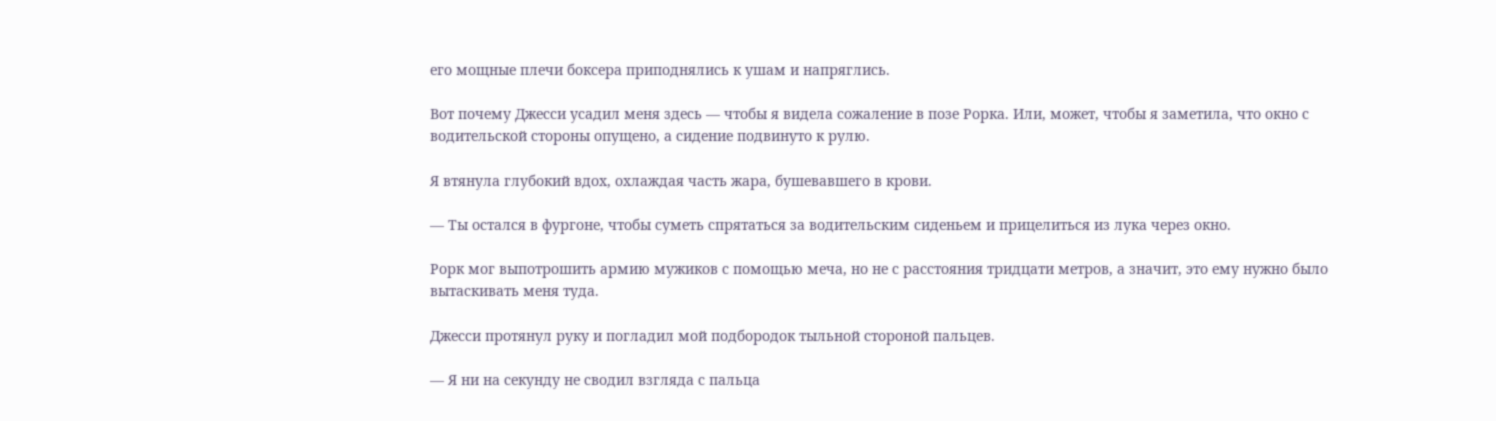его мощные плечи боксера приподнялись к ушам и напряглись.

Вот почему Джесси усадил меня здесь — чтобы я видела сожаление в позе Рорка. Или, может, чтобы я заметила, что окно с водительской стороны опущено, а сидение подвинуто к рулю.

Я втянула глубокий вдох, охлаждая часть жара, бушевавшего в крови.

— Ты остался в фургоне, чтобы суметь спрятаться за водительским сиденьем и прицелиться из лука через окно.

Рорк мог выпотрошить армию мужиков с помощью меча, но не с расстояния тридцати метров, а значит, это ему нужно было вытаскивать меня туда.

Джесси протянул руку и погладил мой подбородок тыльной стороной пальцев.

— Я ни на секунду не сводил взгляда с пальца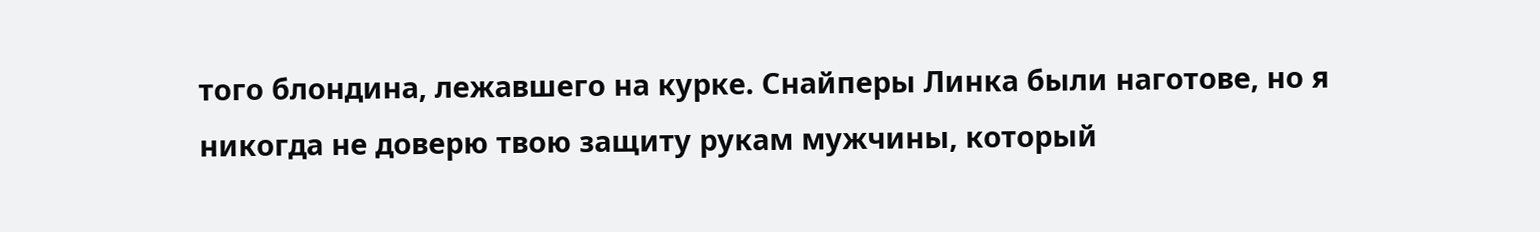того блондина, лежавшего на курке. Снайперы Линка были наготове, но я никогда не доверю твою защиту рукам мужчины, который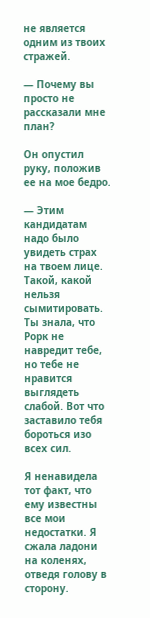не является одним из твоих стражей.

— Почему вы просто не рассказали мне план?

Он опустил руку, положив ее на мое бедро.

— Этим кандидатам надо было увидеть страх на твоем лице. Такой, какой нельзя сымитировать. Ты знала, что Рорк не навредит тебе, но тебе не нравится выглядеть слабой. Вот что заставило тебя бороться изо всех сил.

Я ненавидела тот факт, что ему известны все мои недостатки. Я сжала ладони на коленях, отведя голову в сторону.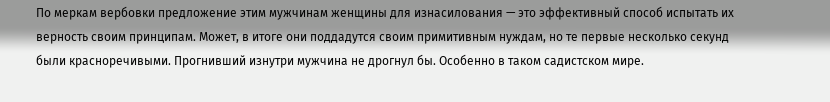По меркам вербовки предложение этим мужчинам женщины для изнасилования — это эффективный способ испытать их верность своим принципам. Может, в итоге они поддадутся своим примитивным нуждам, но те первые несколько секунд были красноречивыми. Прогнивший изнутри мужчина не дрогнул бы. Особенно в таком садистском мире.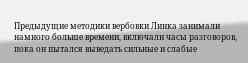Предыдущие методики вербовки Линка занимали намного больше времени, включали часы разговоров, пока он пытался выведать сильные и слабые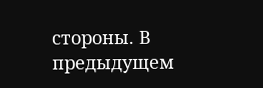стороны. В предыдущем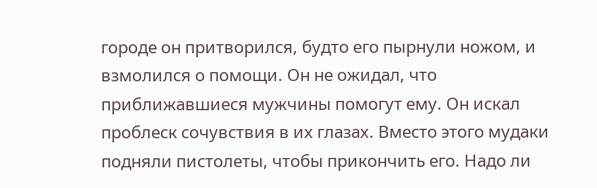городе он притворился, будто его пырнули ножом, и взмолился о помощи. Он не ожидал, что приближавшиеся мужчины помогут ему. Он искал проблеск сочувствия в их глазах. Вместо этого мудаки подняли пистолеты, чтобы прикончить его. Надо ли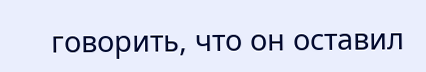говорить, что он оставил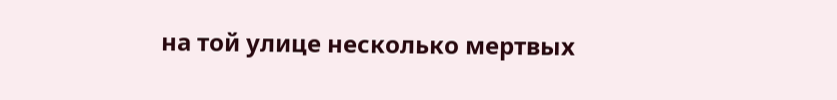на той улице несколько мертвых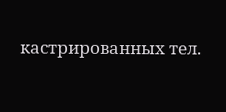кастрированных тел.